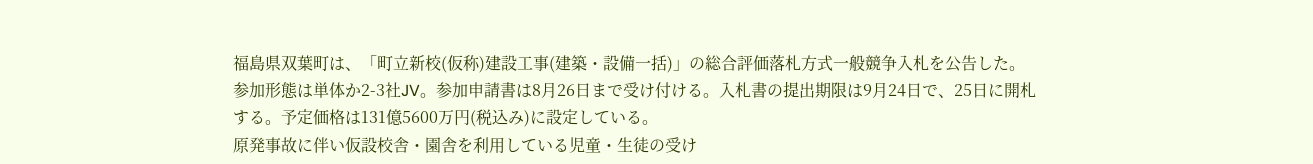福島県双葉町は、「町立新校(仮称)建設工事(建築・設備一括)」の総合評価落札方式一般競争入札を公告した。参加形態は単体か2-3社JV。参加申請書は8月26日まで受け付ける。入札書の提出期限は9月24日で、25日に開札する。予定価格は131億5600万円(税込み)に設定している。
原発事故に伴い仮設校舎・園舎を利用している児童・生徒の受け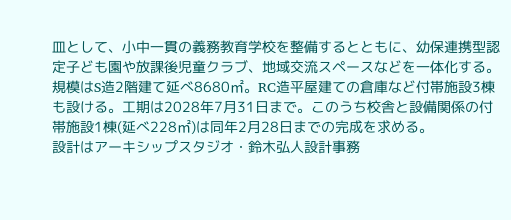皿として、小中一貫の義務教育学校を整備するとともに、幼保連携型認定子ども園や放課後児童クラブ、地域交流スペースなどを一体化する。
規模はS造2階建て延べ8680㎡。RC造平屋建ての倉庫など付帯施設3棟も設ける。工期は2028年7月31日まで。このうち校舎と設備関係の付帯施設1棟(延べ228㎡)は同年2月28日までの完成を求める。
設計はアーキシップスタジオ・鈴木弘人設計事務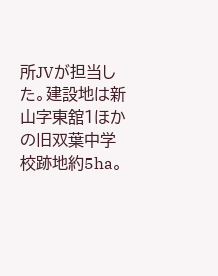所JVが担当した。建設地は新山字東舘1ほかの旧双葉中学校跡地約5ha。